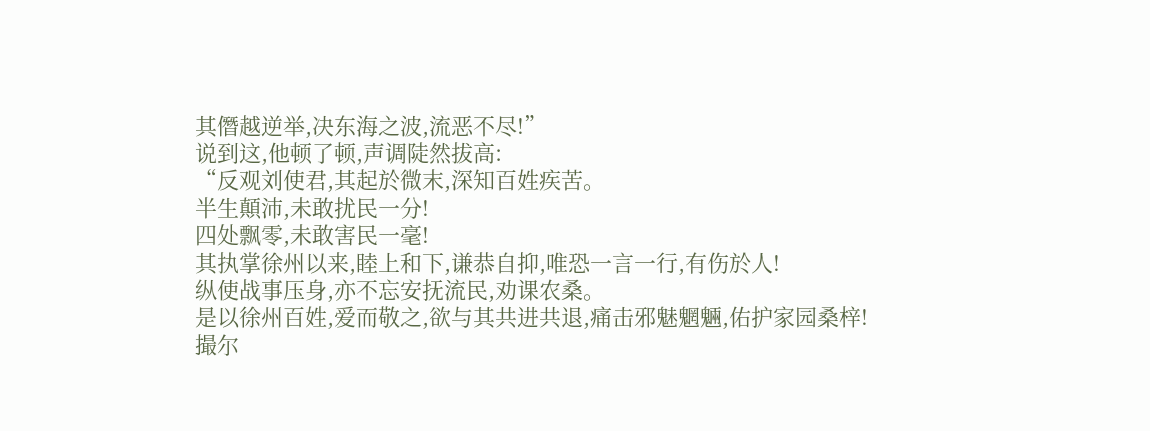其僭越逆举,决东海之波,流恶不尽!”
说到这,他顿了顿,声调陡然拔高:
“反观刘使君,其起於微末,深知百姓疾苦。
半生顛沛,未敢扰民一分!
四处飘零,未敢害民一毫!
其执掌徐州以来,睦上和下,谦恭自抑,唯恐一言一行,有伤於人!
纵使战事压身,亦不忘安抚流民,劝课农桑。
是以徐州百姓,爱而敬之,欲与其共进共退,痛击邪魅魍魎,佑护家园桑梓!
撮尔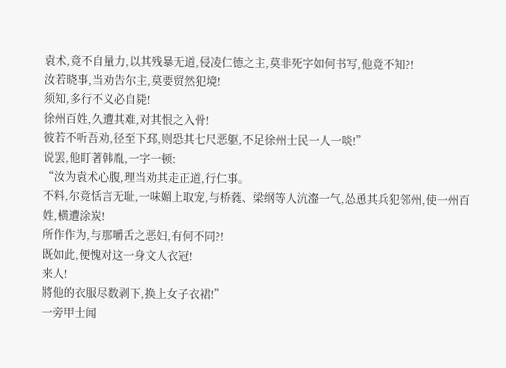袁术,竟不自量力,以其残暴无道,侵凌仁德之主,莫非死字如何书写,他竟不知?!
汝若晓事,当劝告尔主,莫要贸然犯境!
须知,多行不义必自毙!
徐州百姓,久遭其难,对其恨之入骨!
彼若不听吾劝,径至下邳,则恐其七尺恶躯,不足徐州士民一人一啖!”
说罢,他盯著韩胤,一字一顿:
“汝为袁术心腹,理当劝其走正道,行仁事。
不料,尔竟恬言无耻,一味媚上取宠,与桥蕤、梁纲等人沆瀣一气,怂恿其兵犯邻州,使一州百姓,横遭涂炭!
所作作为,与那嚼舌之恶妇,有何不同?!
既如此,便愧对这一身文人衣冠!
来人!
將他的衣服尽数剥下,换上女子衣裙!”
一旁甲士闻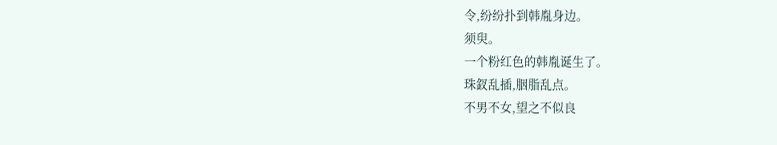令,纷纷扑到韩胤身边。
须臾。
一个粉红色的韩胤诞生了。
珠釵乱插,胭脂乱点。
不男不女,望之不似良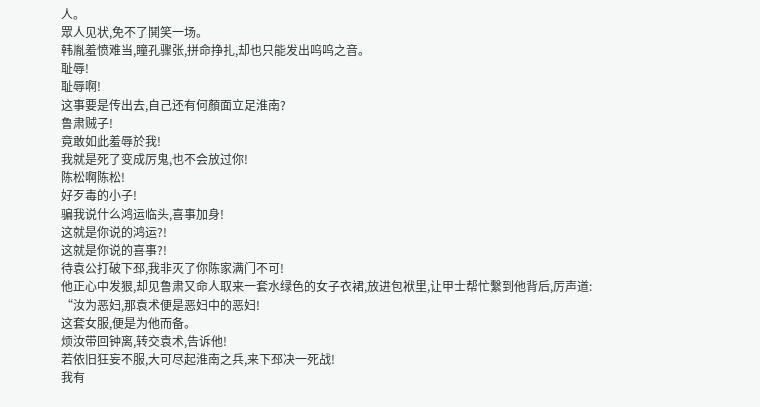人。
眾人见状,免不了鬨笑一场。
韩胤羞愤难当,瞳孔骤张,拼命挣扎,却也只能发出呜呜之音。
耻辱!
耻辱啊!
这事要是传出去,自己还有何顏面立足淮南?
鲁肃贼子!
竟敢如此羞辱於我!
我就是死了变成厉鬼,也不会放过你!
陈松啊陈松!
好歹毒的小子!
骗我说什么鸿运临头,喜事加身!
这就是你说的鸿运?!
这就是你说的喜事?!
待袁公打破下邳,我非灭了你陈家满门不可!
他正心中发狠,却见鲁肃又命人取来一套水绿色的女子衣裙,放进包袱里,让甲士帮忙繫到他背后,厉声道:
“汝为恶妇,那袁术便是恶妇中的恶妇!
这套女服,便是为他而备。
烦汝带回钟离,转交袁术,告诉他!
若依旧狂妄不服,大可尽起淮南之兵,来下邳决一死战!
我有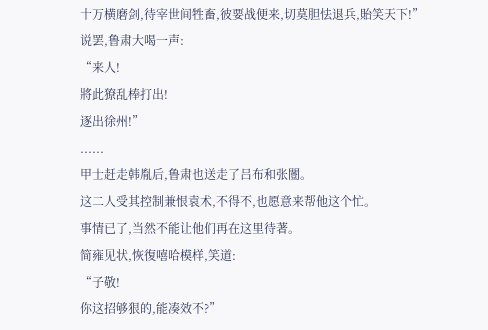十万横磨剑,待宰世间牲畜,彼要战便来,切莫胆怯退兵,貽笑天下!”
说罢,鲁肃大喝一声:
“来人!
將此獠乱棒打出!
逐出徐州!”
......
甲士赶走韩胤后,鲁肃也送走了吕布和张闓。
这二人受其控制兼恨袁术,不得不,也愿意来帮他这个忙。
事情已了,当然不能让他们再在这里待著。
简雍见状,恢復嘻哈模样,笑道:
“子敬!
你这招够狠的,能凑效不?”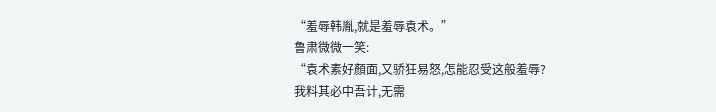“羞辱韩胤,就是羞辱袁术。”
鲁肃微微一笑:
“袁术素好顏面,又骄狂易怒,怎能忍受这般羞辱?
我料其必中吾计,无需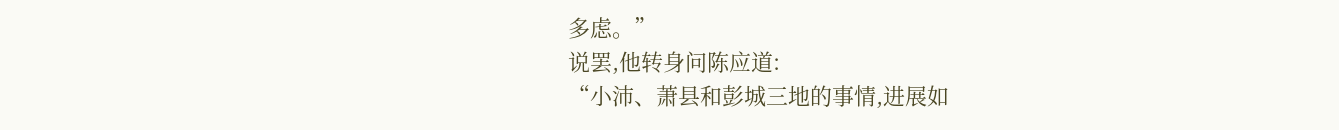多虑。”
说罢,他转身问陈应道:
“小沛、萧县和彭城三地的事情,进展如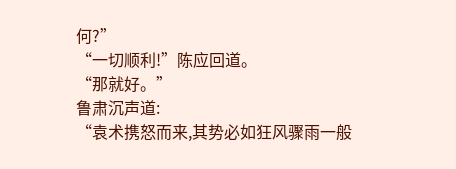何?”
“一切顺利!”陈应回道。
“那就好。”
鲁肃沉声道:
“袁术携怒而来,其势必如狂风骤雨一般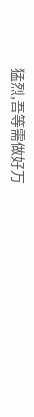猛烈,吾等需做好万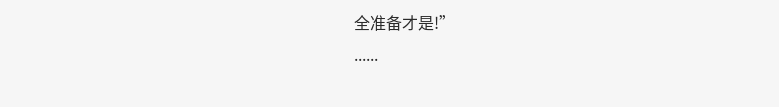全准备才是!”
......